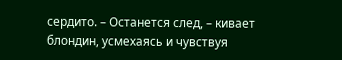сердито. – Останется след, – кивает блондин, усмехаясь и чувствуя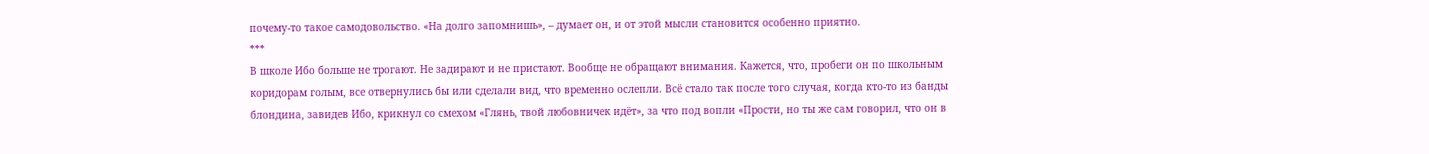почему-то такое самодовольство. «На долго запомнишь», – думает он, и от этой мысли становится особенно приятно.
***
В школе Ибо больше не трогают. Не задирают и не пристают. Вообще не обращают внимания. Кажется, что, пробеги он по школьным коридорам голым, все отвернулись бы или сделали вид, что временно ослепли. Всё стало так после того случая, когда кто-то из банды блондина, завидев Ибо, крикнул со смехом «Глянь, твой любовничек идёт», за что под вопли «Прости, но ты же сам говорил, что он в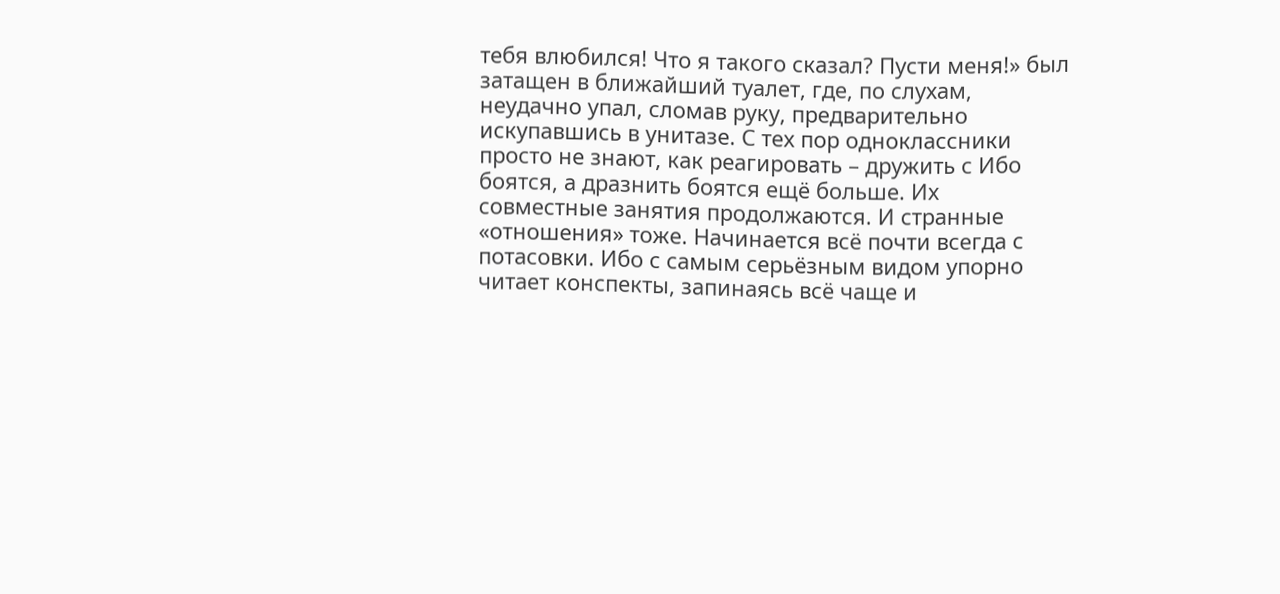тебя влюбился! Что я такого сказал? Пусти меня!» был затащен в ближайший туалет, где, по слухам, неудачно упал, сломав руку, предварительно искупавшись в унитазе. С тех пор одноклассники просто не знают, как реагировать – дружить с Ибо боятся, а дразнить боятся ещё больше. Их совместные занятия продолжаются. И странные «отношения» тоже. Начинается всё почти всегда с потасовки. Ибо с самым серьёзным видом упорно читает конспекты, запинаясь всё чаще и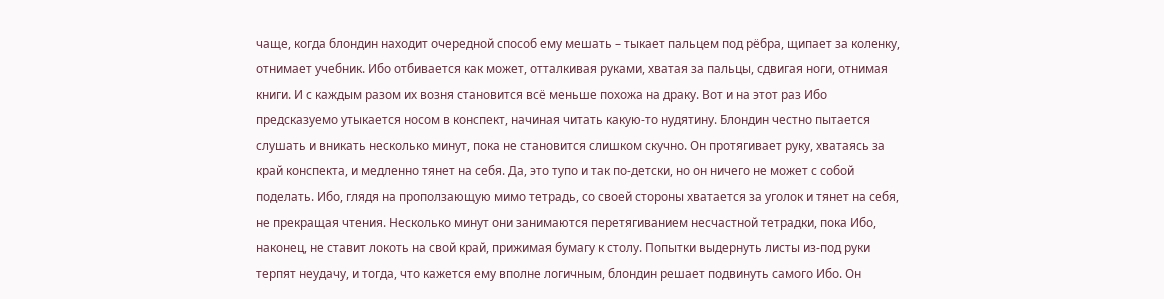чаще, когда блондин находит очередной способ ему мешать – тыкает пальцем под рёбра, щипает за коленку, отнимает учебник. Ибо отбивается как может, отталкивая руками, хватая за пальцы, сдвигая ноги, отнимая книги. И с каждым разом их возня становится всё меньше похожа на драку. Вот и на этот раз Ибо предсказуемо утыкается носом в конспект, начиная читать какую-то нудятину. Блондин честно пытается слушать и вникать несколько минут, пока не становится слишком скучно. Он протягивает руку, хватаясь за край конспекта, и медленно тянет на себя. Да, это тупо и так по-детски, но он ничего не может с собой поделать. Ибо, глядя на проползающую мимо тетрадь, со своей стороны хватается за уголок и тянет на себя, не прекращая чтения. Несколько минут они занимаются перетягиванием несчастной тетрадки, пока Ибо, наконец, не ставит локоть на свой край, прижимая бумагу к столу. Попытки выдернуть листы из-под руки терпят неудачу, и тогда, что кажется ему вполне логичным, блондин решает подвинуть самого Ибо. Он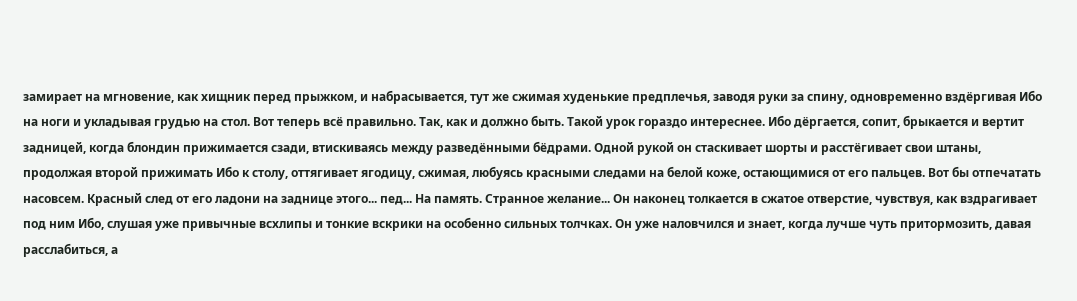замирает на мгновение, как хищник перед прыжком, и набрасывается, тут же сжимая худенькие предплечья, заводя руки за спину, одновременно вздёргивая Ибо на ноги и укладывая грудью на стол. Вот теперь всё правильно. Так, как и должно быть. Такой урок гораздо интереснее. Ибо дёргается, сопит, брыкается и вертит задницей, когда блондин прижимается сзади, втискиваясь между разведёнными бёдрами. Одной рукой он стаскивает шорты и расстёгивает свои штаны, продолжая второй прижимать Ибо к столу, оттягивает ягодицу, сжимая, любуясь красными следами на белой коже, остающимися от его пальцев. Вот бы отпечатать насовсем. Красный след от его ладони на заднице этого... пед... На память. Странное желание... Он наконец толкается в сжатое отверстие, чувствуя, как вздрагивает под ним Ибо, слушая уже привычные всхлипы и тонкие вскрики на особенно сильных толчках. Он уже наловчился и знает, когда лучше чуть притормозить, давая расслабиться, а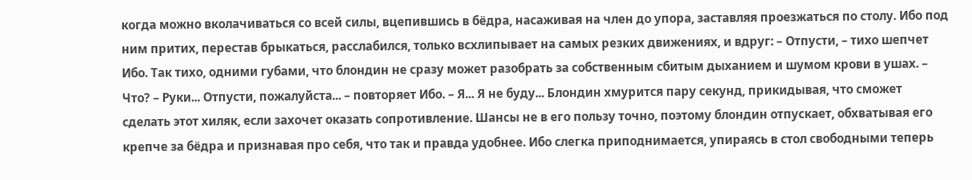когда можно вколачиваться со всей силы, вцепившись в бёдра, насаживая на член до упора, заставляя проезжаться по столу. Ибо под ним притих, перестав брыкаться, расслабился, только всхлипывает на самых резких движениях, и вдруг: – Отпусти, – тихо шепчет Ибо. Так тихо, одними губами, что блондин не сразу может разобрать за собственным сбитым дыханием и шумом крови в ушах. – Что? – Руки... Отпусти, пожалуйста... – повторяет Ибо. – Я... Я не буду... Блондин хмурится пару секунд, прикидывая, что сможет сделать этот хиляк, если захочет оказать сопротивление. Шансы не в его пользу точно, поэтому блондин отпускает, обхватывая его крепче за бёдра и признавая про себя, что так и правда удобнее. Ибо слегка приподнимается, упираясь в стол свободными теперь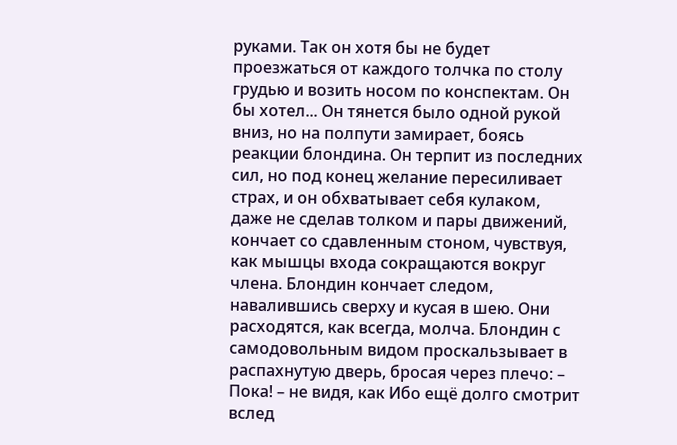руками. Так он хотя бы не будет проезжаться от каждого толчка по столу грудью и возить носом по конспектам. Он бы хотел... Он тянется было одной рукой вниз, но на полпути замирает, боясь реакции блондина. Он терпит из последних сил, но под конец желание пересиливает страх, и он обхватывает себя кулаком, даже не сделав толком и пары движений, кончает со сдавленным стоном, чувствуя, как мышцы входа сокращаются вокруг члена. Блондин кончает следом, навалившись сверху и кусая в шею. Они расходятся, как всегда, молча. Блондин с самодовольным видом проскальзывает в распахнутую дверь, бросая через плечо: – Пока! – не видя, как Ибо ещё долго смотрит вслед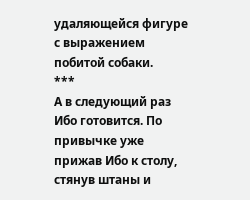удаляющейся фигуре с выражением побитой собаки.
***
А в следующий раз Ибо готовится. По привычке уже прижав Ибо к столу, стянув штаны и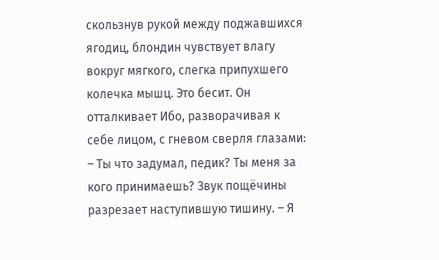скользнув рукой между поджавшихся ягодиц, блондин чувствует влагу вокруг мягкого, слегка припухшего колечка мышц. Это бесит. Он отталкивает Ибо, разворачивая к себе лицом, с гневом сверля глазами: – Ты что задумал, педик? Ты меня за кого принимаешь? Звук пощёчины разрезает наступившую тишину. – Я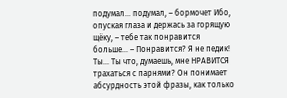подумал... подумал, – бормочет Ибо, опуская глаза и держась за горящую щёку, – тебе так понравится больше... – Понравится? Я не педик! Ты... Ты что, думаешь, мне НРАВИТСЯ трахаться с парнями? Он понимает абсурдность этой фразы, как только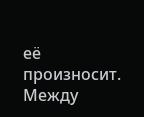её произносит. Между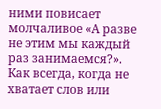ними повисает молчаливое «А разве не этим мы каждый раз занимаемся?». Как всегда, когда не хватает слов или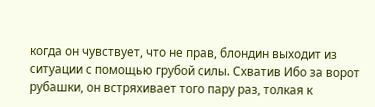когда он чувствует, что не прав, блондин выходит из ситуации с помощью грубой силы. Схватив Ибо за ворот рубашки, он встряхивает того пару раз, толкая к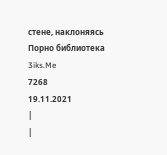стене, наклоняясь
Порно библиотека 3iks.Me
7268
19.11.2021
|
|